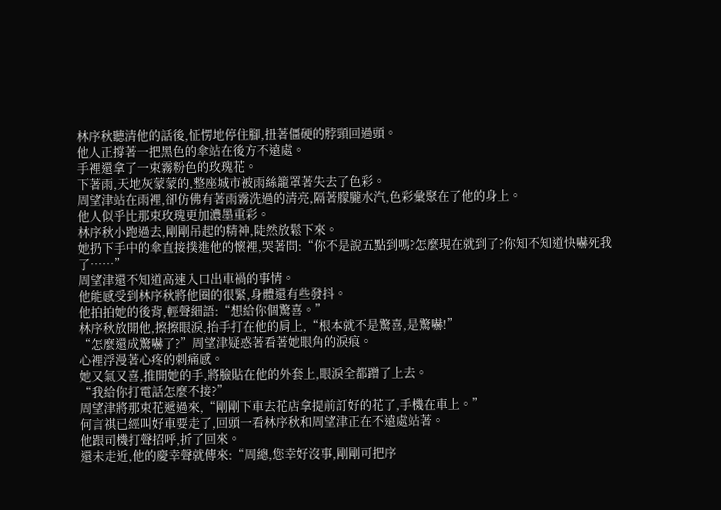林序秋聽清他的話後,怔愣地停住腳,扭著僵硬的脖頸回過頭。
他人正撐著一把黑色的傘站在後方不遠處。
手裡還拿了一束霧粉色的玫瑰花。
下著雨,天地灰蒙蒙的,整座城市被雨絲籠罩著失去了色彩。
周望津站在雨裡,卻仿佛有著雨霧洗過的清亮,隔著朦朧水汽,色彩彙聚在了他的身上。
他人似乎比那束玫瑰更加濃墨重彩。
林序秋小跑過去,剛剛吊起的精神,陡然放鬆下來。
她扔下手中的傘直接撲進他的懷裡,哭著問:“你不是說五點到嗎?怎麼現在就到了?你知不知道快嚇死我了……”
周望津還不知道高速入口出車禍的事情。
他能感受到林序秋將他圈的很緊,身體還有些發抖。
他拍拍她的後背,輕聲細語:“想給你個驚喜。”
林序秋放開他,擦擦眼淚,抬手打在他的肩上,“根本就不是驚喜,是驚嚇!”
“怎麼還成驚嚇了?”周望津疑惑著看著她眼角的淚痕。
心裡浮漫著心疼的刺痛感。
她又氣又喜,推開她的手,將臉貼在他的外套上,眼淚全都蹭了上去。
“我給你打電話怎麼不接?”
周望津將那束花遞過來,“剛剛下車去花店拿提前訂好的花了,手機在車上。”
何言祺已經叫好車要走了,回頭一看林序秋和周望津正在不遠處站著。
他跟司機打聲招呼,折了回來。
還未走近,他的慶幸聲就傳來:“周總,您幸好沒事,剛剛可把序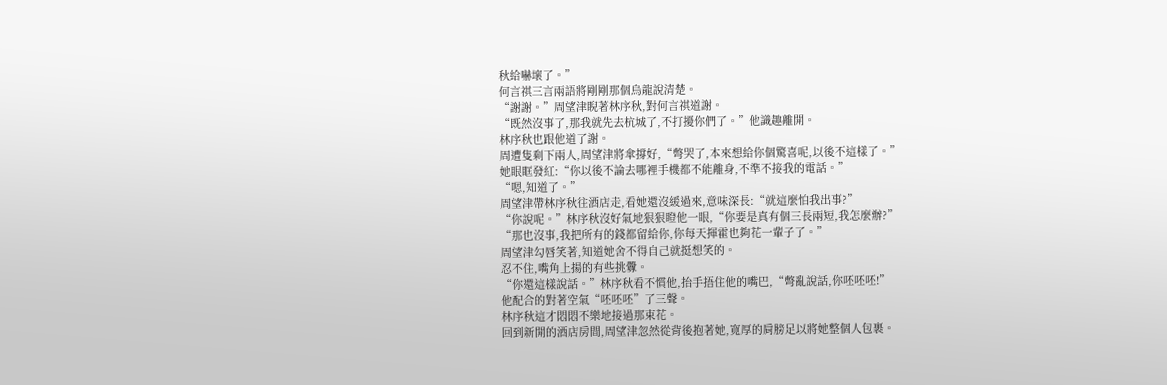秋給嚇壞了。”
何言祺三言兩語將剛剛那個烏龍說清楚。
“謝謝。”周望津睨著林序秋,對何言祺道謝。
“既然沒事了,那我就先去杭城了,不打擾你們了。”他識趣離開。
林序秋也跟他道了謝。
周遭隻剩下兩人,周望津將傘撐好,“彆哭了,本來想給你個驚喜呢,以後不這樣了。”
她眼眶發紅:“你以後不論去哪裡手機都不能離身,不準不接我的電話。”
“嗯,知道了。”
周望津帶林序秋往酒店走,看她還沒緩過來,意味深長:“就這麼怕我出事?”
“你說呢。”林序秋沒好氣地狠狠瞪他一眼,“你要是真有個三長兩短,我怎麼辦?”
“那也沒事,我把所有的錢都留給你,你每天揮霍也夠花一輩子了。”
周望津勾唇笑著,知道她舍不得自己就挺想笑的。
忍不住,嘴角上揚的有些挑釁。
“你還這樣說話。”林序秋看不慣他,抬手捂住他的嘴巴,“彆亂說話,你呸呸呸!”
他配合的對著空氣“呸呸呸”了三聲。
林序秋這才悶悶不樂地接過那束花。
回到新開的酒店房間,周望津忽然從背後抱著她,寬厚的肩膀足以將她整個人包裹。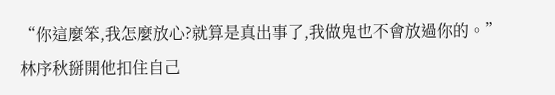“你這麼笨,我怎麼放心?就算是真出事了,我做鬼也不會放過你的。”
林序秋掰開他扣住自己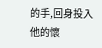的手,回身投入他的懷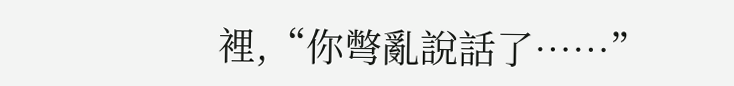裡,“你彆亂說話了……”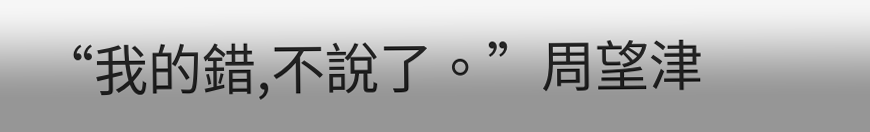“我的錯,不說了。”周望津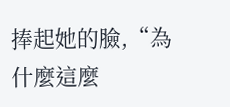捧起她的臉,“為什麼這麼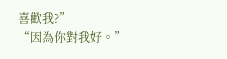喜歡我?”
“因為你對我好。”